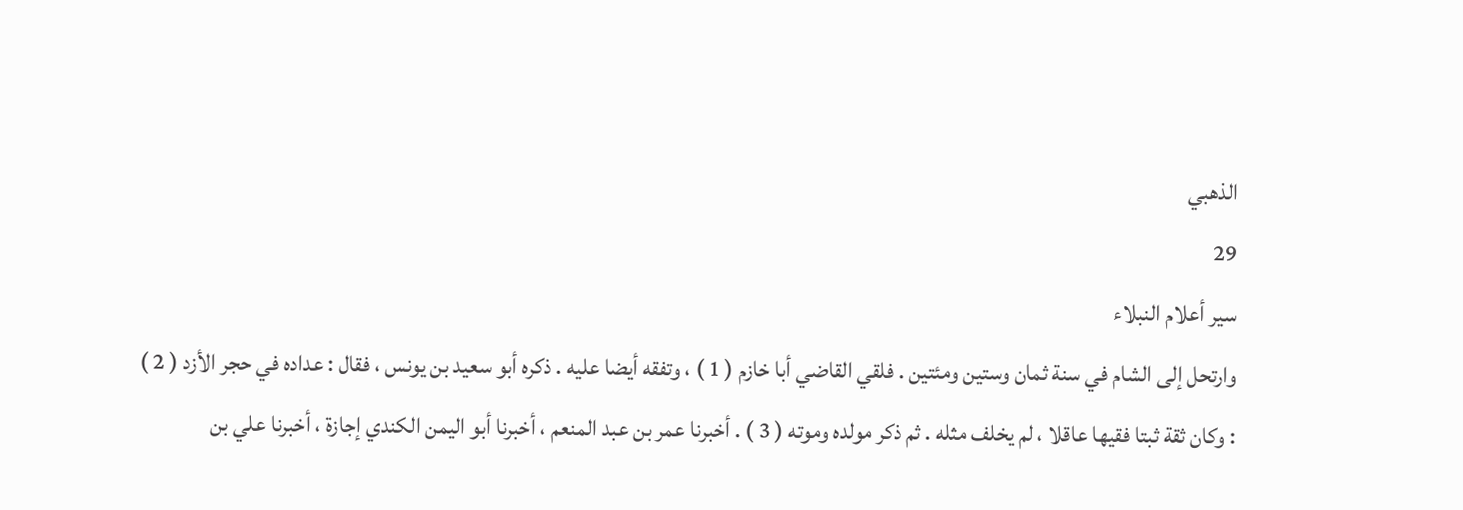الذهبي
29
سير أعلام النبلاء
وارتحل إلى الشام في سنة ثمان وستين ومئتين . فلقي القاضي أبا خازم ( 1 ) ، وتفقه أيضا عليه . ذكره أبو سعيد بن يونس ، فقال : عداده في حجر الأزد ( 2 ) : وكان ثقة ثبتا فقيها عاقلا ، لم يخلف مثله . ثم ذكر مولده وموته ( 3 ) . أخبرنا عمر بن عبد المنعم ، أخبرنا أبو اليمن الكندي إجازة ، أخبرنا علي بن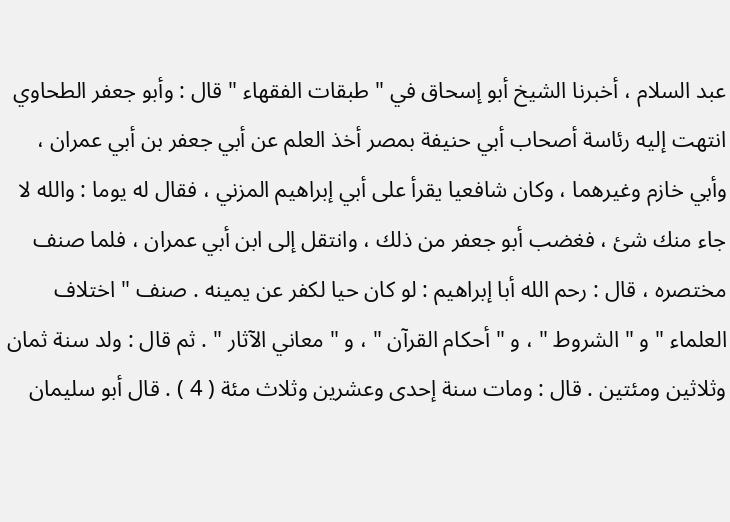عبد السلام ، أخبرنا الشيخ أبو إسحاق في " طبقات الفقهاء " قال : وأبو جعفر الطحاوي انتهت إليه رئاسة أصحاب أبي حنيفة بمصر أخذ العلم عن أبي جعفر بن أبي عمران ، وأبي خازم وغيرهما ، وكان شافعيا يقرأ على أبي إبراهيم المزني ، فقال له يوما : والله لا جاء منك شئ ، فغضب أبو جعفر من ذلك ، وانتقل إلى ابن أبي عمران ، فلما صنف مختصره ، قال : رحم الله أبا إبراهيم : لو كان حيا لكفر عن يمينه . صنف " اختلاف العلماء " و " الشروط " ، و " أحكام القرآن " ، و " معاني الآثار " . ثم قال : ولد سنة ثمان وثلاثين ومئتين . قال : ومات سنة إحدى وعشرين وثلاث مئة ( 4 ) . قال أبو سليمان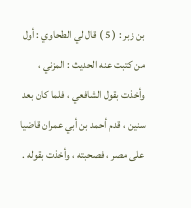بن زبر : ( 5 ) قال لي الطحاوي : أول من كتبت عنه الحديث : المزني ، وأخذت بقول الشافعي ، فلما كان بعد سنين ، قدم أحمد بن أبي عمران قاضيا على مصر ، فصحبته ، وأخذت بقوله .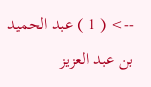--> ( 1 ) عبد الحميد بن عبد العزيز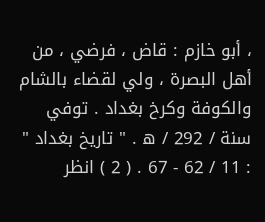، أبو خازم : قاض ، فرضي ، من أهل البصرة ، ولي لقضاء بالشام والكوفة وكرخ بغداد . توفي سنة / 292 / ه . " تاريخ بغداد " : 11 / 62 - 67 . ( 2 ) انظر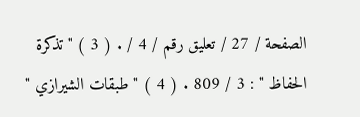الصفحة / 27 / تعليق رقم / 4 / . ( 3 ) " تذكرة الحفاظ " : 3 / 809 . ( 4 ) " طبقات الشيرازي "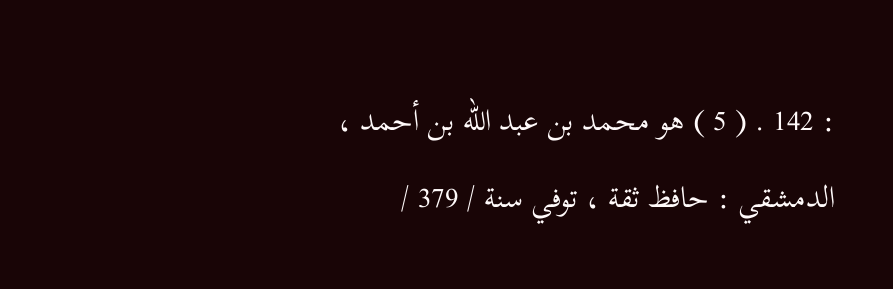: 142 . ( 5 ) هو محمد بن عبد الله بن أحمد ، الدمشقي : حافظ ثقة ، توفي سنة / 379 /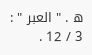ه . " العبر " : 3 / 12 .